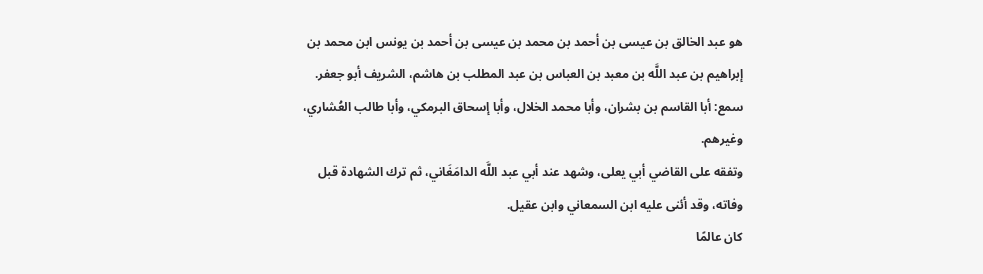هو عبد الخالق بن عيسى بن أحمد بن محمد بن عيسى بن أحمد بن يونس ابن محمد بن إبراهيم بن عبد اللَّه بن معبد بن العباس بن عبد المطلب بن هاشم، الشريف أبو جعفر.
سمع: أبا القاسم بن بشران، وأبا محمد الخلال، وأبا إسحاق البرمكي، وأبا طالب العُشاري، وغيرهم.
وتفقه على القاضي أبي يعلى، وشهد عند أبي عبد اللَّه الدامَغَاني، ثم ترك الشهادة قبل وفاته، وقد أئنى عليه ابن السمعاني وابن عقيل.
كان عالمًا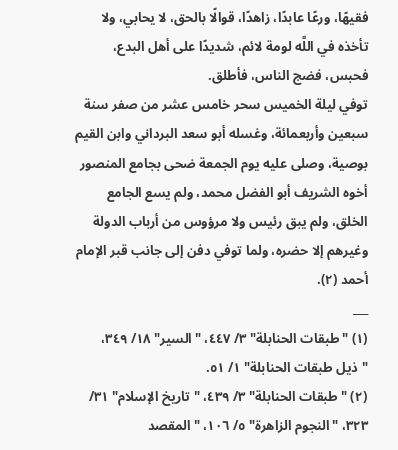فقيهًا، ورعًا عابدًا، زاهدًا، قوالًا بالحق، لا يحابي، ولا تأخذه في اللَّه لومة لائم، شديدًا على أهل البدع، فحبس، فضج الناس، فأطلق.
توفي ليلة الخميس سحر خامس عشر من صفر سنة سبعين وأربعمائة، وغسله أبو سعد البرداني وابن القيم بوصية، وصلى عليه يوم الجمعة ضحى بجامع المنصور أخوه الشريف أبو الفضل محمد، ولم يسع الجامع الخلق، ولم يبق رئيس ولا مرؤوس من أرباب الدولة وغيرهم إلا حضره، ولما توفي دفن إلى جانب قبر الإمام أحمد (٢).
___
(١) "طبقات الحنابلة" ٣/ ٤٤٧، "السير" ١٨/ ٣٤٩، "ذيل طبقات الحنابلة" ١/ ٥١.
(٢) "طبقات الحنابلة" ٣/ ٤٣٩، "تاريخ الإسلام" ٣١/ ٣٢٣، "النجوم الزاهرة" ٥/ ١٠٦، "المقصد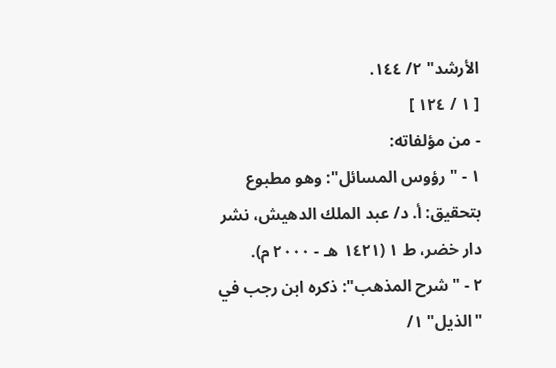الأرشد" ٢/ ١٤٤.
[ ١ / ١٢٤ ]
- من مؤلفاته:
١ - " رؤوس المسائل": وهو مطبوع بتحقيق: أ. د/ عبد الملك الدهيش، نشر دار خضر، ط ١ (١٤٢١ هـ - ٢٠٠٠ م).
٢ - "شرح المذهب": ذكره ابن رجب في "الذيل" ١/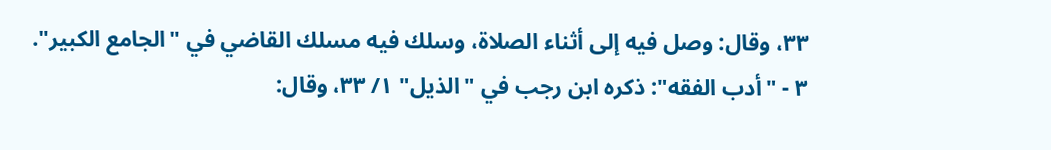٣٣، وقال: وصل فيه إلى أثناء الصلاة، وسلك فيه مسلك القاضي في "الجامع الكبير".
٣ - "أدب الفقه": ذكره ابن رجب في "الذيل" ١/ ٣٣، وقال: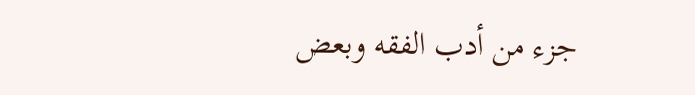جزء من أدب الفقه وبعض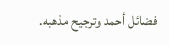فضائل أحمد وترجيح مذهبه.